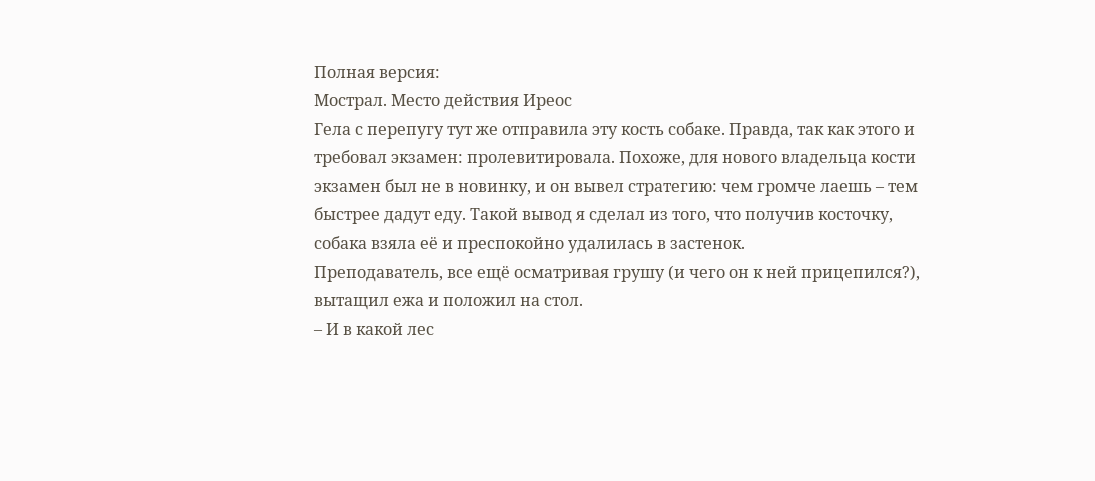Полная версия:
Мострал. Место действия Иреос
Гела с перепугу тут же отправила эту кость собаке. Правда, так как этого и требовал экзамен: пролевитировала. Похоже, для нового владельца кости экзамен был не в новинку, и он вывел стратегию: чем громче лаешь – тем быстрее дадут еду. Такой вывод я сделал из того, что получив косточку, собака взяла её и преспокойно удалилась в застенок.
Преподаватель, все ещё осматривая грушу (и чего он к ней прицепился?), вытащил ежа и положил на стол.
– И в какой лес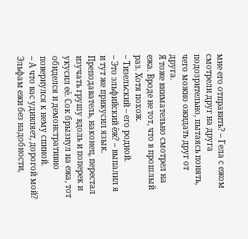мне его отправить? – Гела с ежом смотрели друг на друга подозрительно, пытаясь понять, чего можно ожидать друг от друга.
Я тоже внимательно смотрел на ежа. Вроде не тот, что в прошлый раз. Хотя похож.
– Тизельский – его родной.
– Это эльфийский ёж? – выпалил я и тут же прикусил язык.
Преподаватель, наконец, перестал изучать грушу вдоль и поперек и укусил её. Сок брызнул на ежа, тот обиделся и демонстративно повернулся к нему спиной.
– А что вас удивляет, дорогой мой? Эльфам ежи без надобности,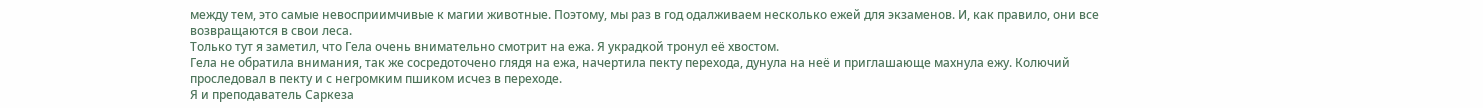между тем, это самые невосприимчивые к магии животные. Поэтому, мы раз в год одалживаем несколько ежей для экзаменов. И, как правило, они все возвращаются в свои леса.
Только тут я заметил, что Гела очень внимательно смотрит на ежа. Я украдкой тронул её хвостом.
Гела не обратила внимания, так же сосредоточено глядя на ежа, начертила пекту перехода, дунула на неё и приглашающе махнула ежу. Колючий проследовал в пекту и с негромким пшиком исчез в переходе.
Я и преподаватель Саркеза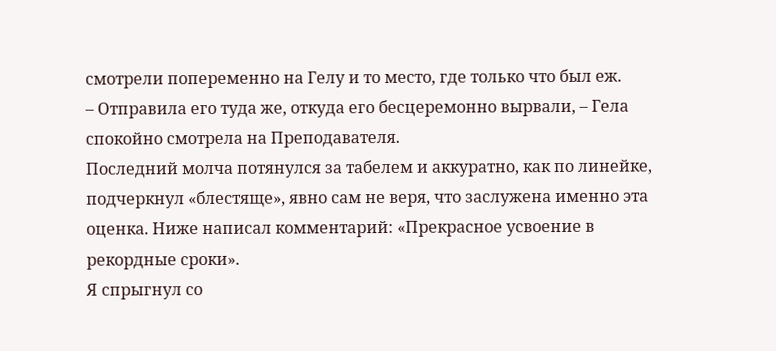смотрели попеременно на Гелу и то место, где только что был еж.
– Отправила его туда же, откуда его бесцеремонно вырвали, – Гела спокойно смотрела на Преподавателя.
Последний молча потянулся за табелем и аккуратно, как по линейке, подчеркнул «блестяще», явно сам не веря, что заслужена именно эта оценка. Ниже написал комментарий: «Прекрасное усвоение в рекордные сроки».
Я спрыгнул со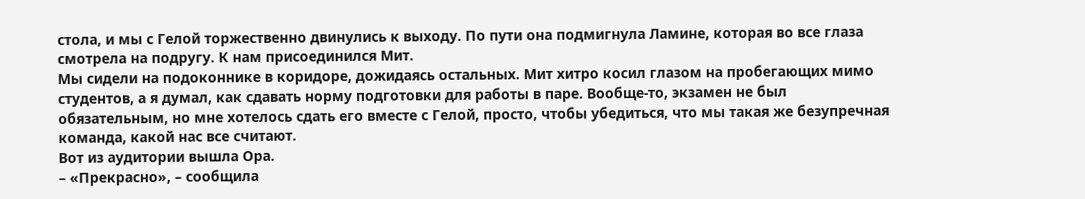стола, и мы с Гелой торжественно двинулись к выходу. По пути она подмигнула Ламине, которая во все глаза смотрела на подругу. К нам присоединился Мит.
Мы сидели на подоконнике в коридоре, дожидаясь остальных. Мит хитро косил глазом на пробегающих мимо студентов, а я думал, как сдавать норму подготовки для работы в паре. Вообще-то, экзамен не был обязательным, но мне хотелось сдать его вместе с Гелой, просто, чтобы убедиться, что мы такая же безупречная команда, какой нас все считают.
Вот из аудитории вышла Ора.
– «Прекрасно», – сообщила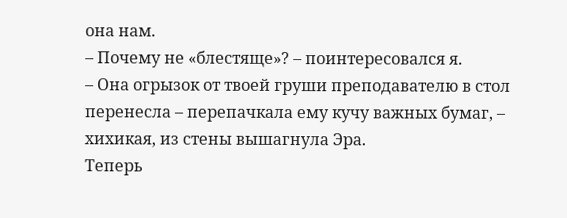она нам.
– Почему не «блестяще»? – поинтересовался я.
– Она огрызок от твоей груши преподавателю в стол перенесла – перепачкала ему кучу важных бумаг, – хихикая, из стены вышагнула Эра.
Теперь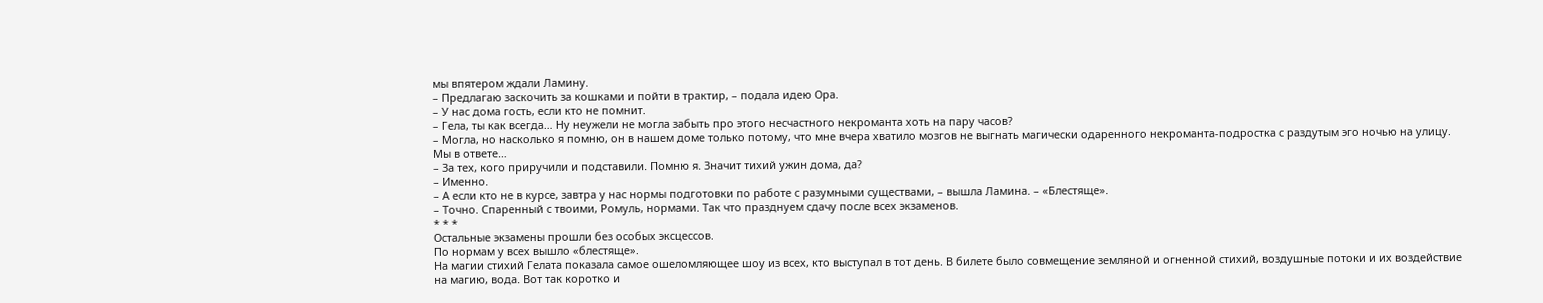мы впятером ждали Ламину.
– Предлагаю заскочить за кошками и пойти в трактир, – подала идею Ора.
– У нас дома гость, если кто не помнит.
– Гела, ты как всегда… Ну неужели не могла забыть про этого несчастного некроманта хоть на пару часов?
– Могла, но насколько я помню, он в нашем доме только потому, что мне вчера хватило мозгов не выгнать магически одаренного некроманта-подростка с раздутым эго ночью на улицу. Мы в ответе…
– За тех, кого приручили и подставили. Помню я. Значит тихий ужин дома, да?
– Именно.
– А если кто не в курсе, завтра у нас нормы подготовки по работе с разумными существами, – вышла Ламина. – «Блестяще».
– Точно. Спаренный с твоими, Ромуль, нормами. Так что празднуем сдачу после всех экзаменов.
* * *
Остальные экзамены прошли без особых эксцессов.
По нормам у всех вышло «блестяще».
На магии стихий Гелата показала самое ошеломляющее шоу из всех, кто выступал в тот день. В билете было совмещение земляной и огненной стихий, воздушные потоки и их воздействие на магию, вода. Вот так коротко и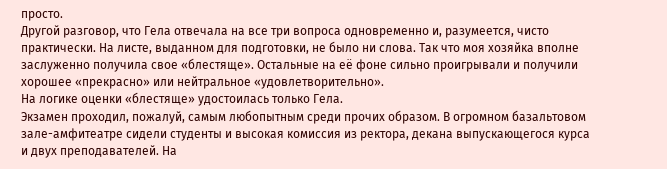просто.
Другой разговор, что Гела отвечала на все три вопроса одновременно и, разумеется, чисто практически. На листе, выданном для подготовки, не было ни слова. Так что моя хозяйка вполне заслуженно получила свое «блестяще». Остальные на её фоне сильно проигрывали и получили хорошее «прекрасно» или нейтральное «удовлетворительно».
На логике оценки «блестяще» удостоилась только Гела.
Экзамен проходил, пожалуй, самым любопытным среди прочих образом. В огромном базальтовом зале-амфитеатре сидели студенты и высокая комиссия из ректора, декана выпускающегося курса и двух преподавателей. На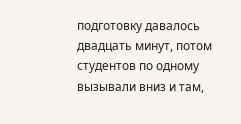подготовку давалось двадцать минут, потом студентов по одному вызывали вниз и там,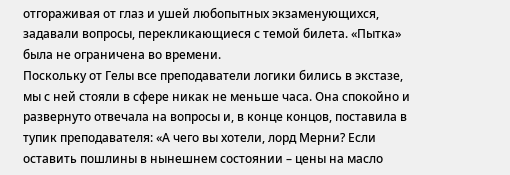отгораживая от глаз и ушей любопытных экзаменующихся, задавали вопросы, перекликающиеся с темой билета. «Пытка» была не ограничена во времени.
Поскольку от Гелы все преподаватели логики бились в экстазе, мы с ней стояли в сфере никак не меньше часа. Она спокойно и развернуто отвечала на вопросы и, в конце концов, поставила в тупик преподавателя: «А чего вы хотели, лорд Мерни? Если оставить пошлины в нынешнем состоянии – цены на масло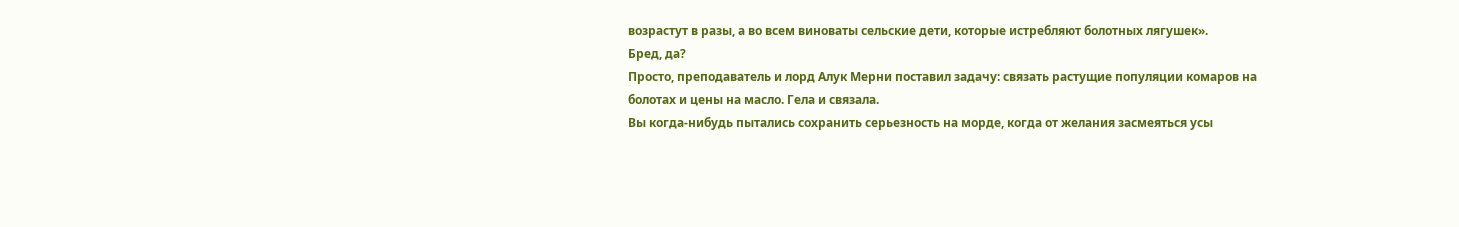возрастут в разы, а во всем виноваты сельские дети, которые истребляют болотных лягушек».
Бред, да?
Просто, преподаватель и лорд Алук Мерни поставил задачу: связать растущие популяции комаров на болотах и цены на масло. Гела и связала.
Вы когда-нибудь пытались сохранить серьезность на морде, когда от желания засмеяться усы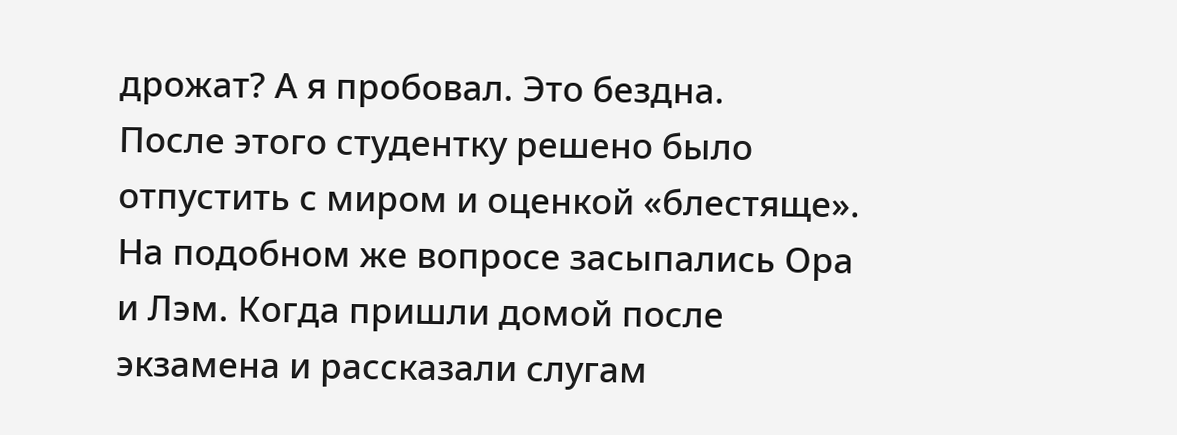дрожат? А я пробовал. Это бездна.
После этого студентку решено было отпустить с миром и оценкой «блестяще».
На подобном же вопросе засыпались Ора и Лэм. Когда пришли домой после экзамена и рассказали слугам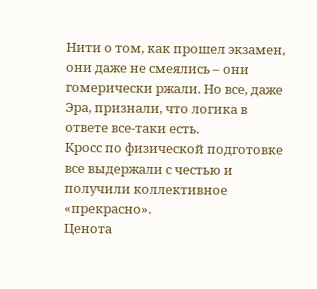Нити о том, как прошел экзамен, они даже не смеялись – они гомерически ржали. Но все, даже Эра, признали, что логика в ответе все-таки есть.
Кросс по физической подготовке все выдержали с честью и получили коллективное «прекрасно».
Ценота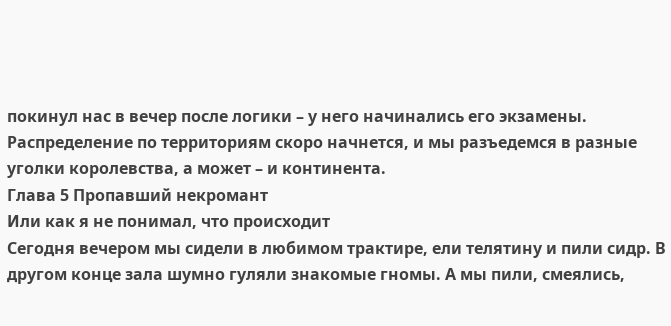покинул нас в вечер после логики – у него начинались его экзамены.
Распределение по территориям скоро начнется, и мы разъедемся в разные уголки королевства, а может – и континента.
Глава 5 Пропавший некромант
Или как я не понимал, что происходит
Сегодня вечером мы сидели в любимом трактире, ели телятину и пили сидр. В другом конце зала шумно гуляли знакомые гномы. А мы пили, смеялись,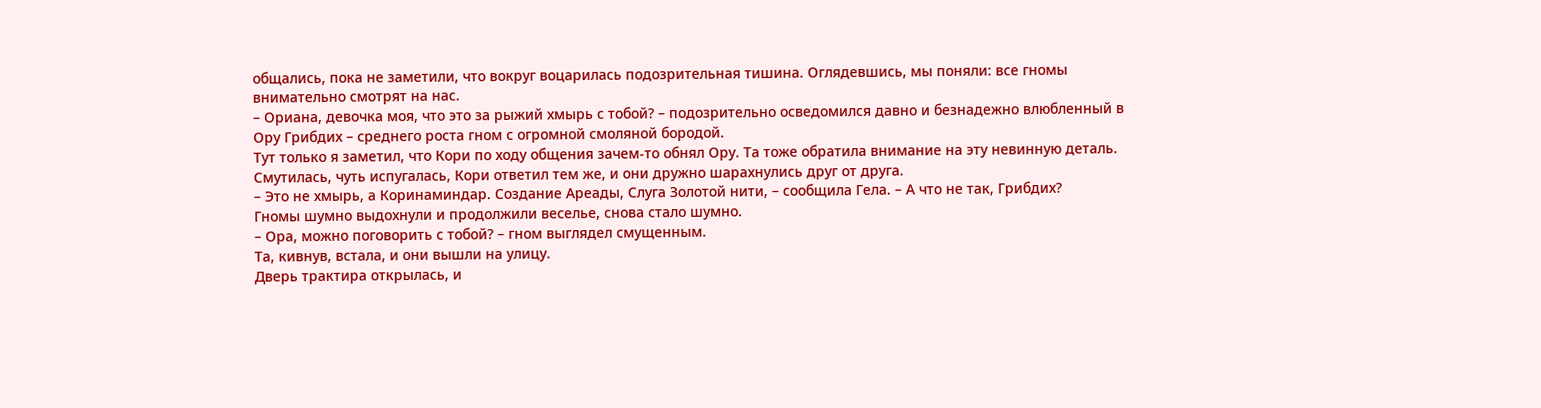общались, пока не заметили, что вокруг воцарилась подозрительная тишина. Оглядевшись, мы поняли: все гномы внимательно смотрят на нас.
– Ориана, девочка моя, что это за рыжий хмырь с тобой? – подозрительно осведомился давно и безнадежно влюбленный в Ору Грибдих – среднего роста гном с огромной смоляной бородой.
Тут только я заметил, что Кори по ходу общения зачем-то обнял Ору. Та тоже обратила внимание на эту невинную деталь. Смутилась, чуть испугалась, Кори ответил тем же, и они дружно шарахнулись друг от друга.
– Это не хмырь, а Коринаминдар. Создание Ареады, Слуга Золотой нити, – сообщила Гела. – А что не так, Грибдих?
Гномы шумно выдохнули и продолжили веселье, снова стало шумно.
– Ора, можно поговорить с тобой? – гном выглядел смущенным.
Та, кивнув, встала, и они вышли на улицу.
Дверь трактира открылась, и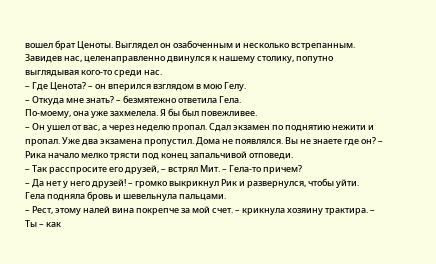вошел брат Ценоты. Выглядел он озабоченным и несколько встрепанным. Завидев нас, целенаправленно двинулся к нашему столику, попутно выглядывая кого-то среди нас.
– Где Ценота? – он вперился взглядом в мою Гелу.
– Откуда мне знать? – безмятежно ответила Гела.
По-моему, она уже захмелела. Я бы был повежливее.
– Он ушел от вас, а через неделю пропал. Сдал экзамен по поднятию нежити и пропал. Уже два экзамена пропустил. Дома не появлялся. Вы не знаете где он? – Рика начало мелко трясти под конец запальчивой отповеди.
– Так расспросите его друзей, – встрял Мит. – Гела-то причем?
– Да нет у него друзей! – громко выкрикнул Рик и развернулся, чтобы уйти.
Гела подняла бровь и шевельнула пальцами.
– Рест, этому налей вина покрепче за мой счет. – крикнула хозяину трактира. – Ты – как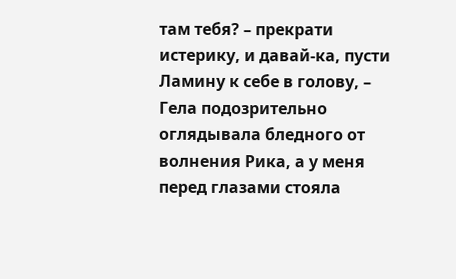там тебя? – прекрати истерику, и давай-ка, пусти Ламину к себе в голову, – Гела подозрительно оглядывала бледного от волнения Рика, а у меня перед глазами стояла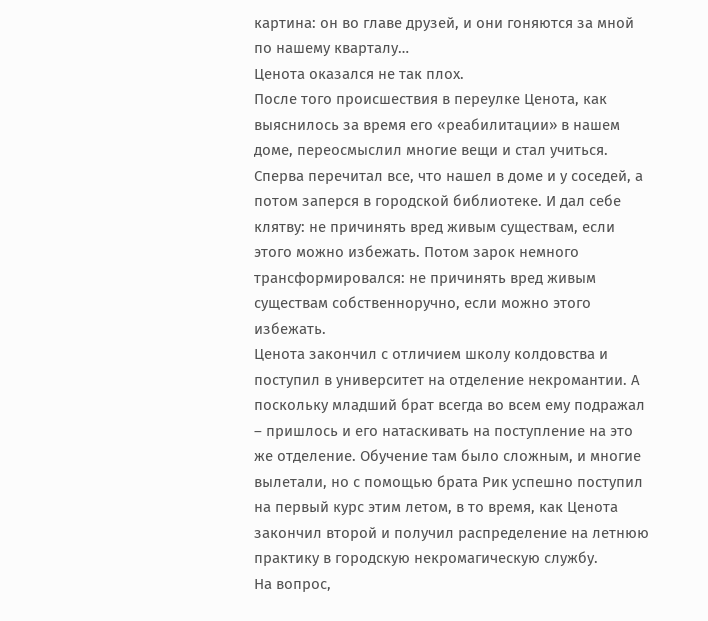картина: он во главе друзей, и они гоняются за мной по нашему кварталу…
Ценота оказался не так плох.
После того происшествия в переулке Ценота, как выяснилось за время его «реабилитации» в нашем доме, переосмыслил многие вещи и стал учиться. Сперва перечитал все, что нашел в доме и у соседей, а потом заперся в городской библиотеке. И дал себе клятву: не причинять вред живым существам, если этого можно избежать. Потом зарок немного трансформировался: не причинять вред живым существам собственноручно, если можно этого избежать.
Ценота закончил с отличием школу колдовства и поступил в университет на отделение некромантии. А поскольку младший брат всегда во всем ему подражал – пришлось и его натаскивать на поступление на это же отделение. Обучение там было сложным, и многие вылетали, но с помощью брата Рик успешно поступил на первый курс этим летом, в то время, как Ценота закончил второй и получил распределение на летнюю практику в городскую некромагическую службу.
На вопрос,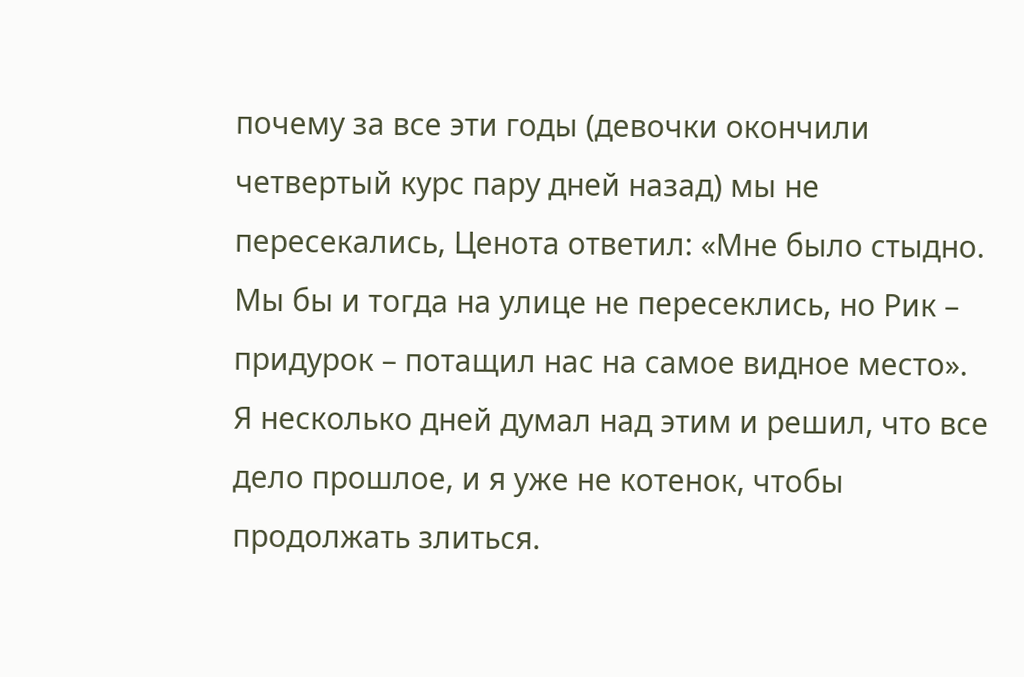почему за все эти годы (девочки окончили четвертый курс пару дней назад) мы не пересекались, Ценота ответил: «Мне было стыдно. Мы бы и тогда на улице не пересеклись, но Рик – придурок – потащил нас на самое видное место».
Я несколько дней думал над этим и решил, что все дело прошлое, и я уже не котенок, чтобы продолжать злиться.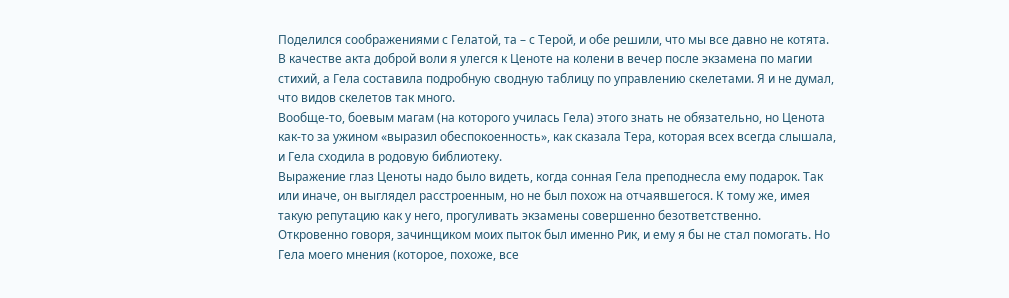Поделился соображениями с Гелатой, та – с Терой, и обе решили, что мы все давно не котята. В качестве акта доброй воли я улегся к Ценоте на колени в вечер после экзамена по магии стихий, а Гела составила подробную сводную таблицу по управлению скелетами. Я и не думал, что видов скелетов так много.
Вообще-то, боевым магам (на которого училась Гела) этого знать не обязательно, но Ценота как-то за ужином «выразил обеспокоенность», как сказала Тера, которая всех всегда слышала, и Гела сходила в родовую библиотеку.
Выражение глаз Ценоты надо было видеть, когда сонная Гела преподнесла ему подарок. Так или иначе, он выглядел расстроенным, но не был похож на отчаявшегося. К тому же, имея такую репутацию как у него, прогуливать экзамены совершенно безответственно.
Откровенно говоря, зачинщиком моих пыток был именно Рик, и ему я бы не стал помогать. Но Гела моего мнения (которое, похоже, все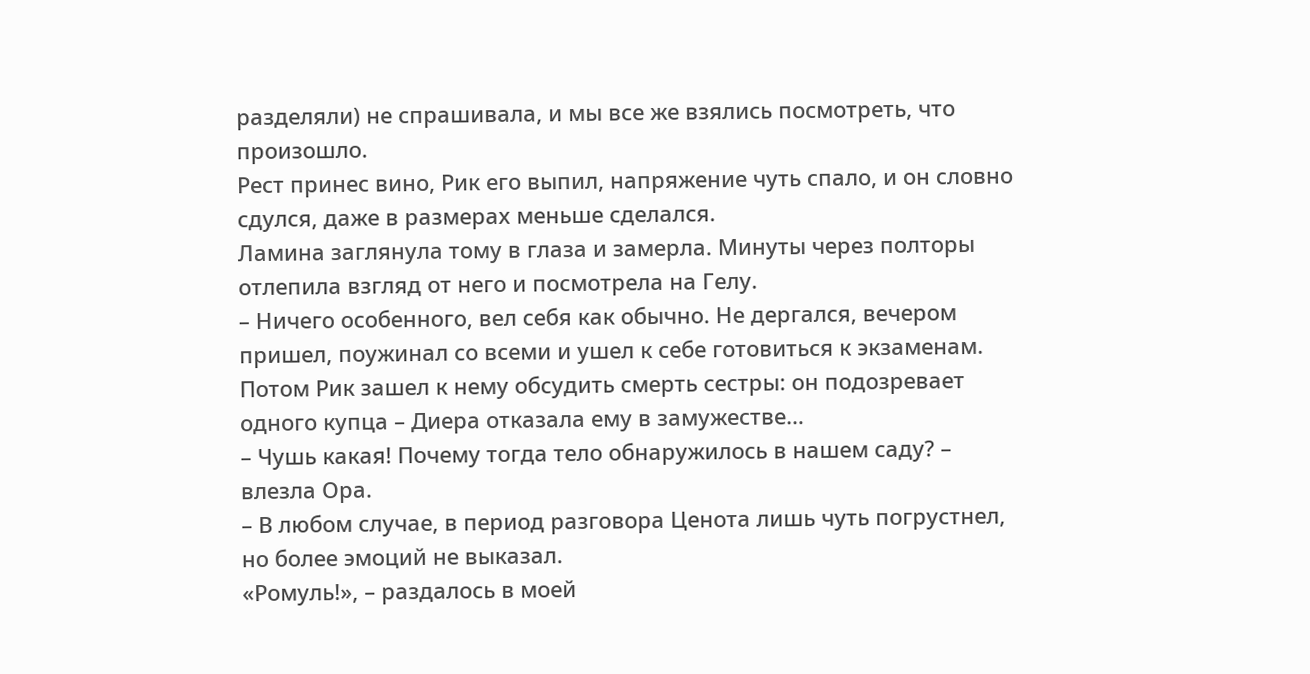разделяли) не спрашивала, и мы все же взялись посмотреть, что произошло.
Рест принес вино, Рик его выпил, напряжение чуть спало, и он словно сдулся, даже в размерах меньше сделался.
Ламина заглянула тому в глаза и замерла. Минуты через полторы отлепила взгляд от него и посмотрела на Гелу.
– Ничего особенного, вел себя как обычно. Не дергался, вечером пришел, поужинал со всеми и ушел к себе готовиться к экзаменам. Потом Рик зашел к нему обсудить смерть сестры: он подозревает одного купца – Диера отказала ему в замужестве…
– Чушь какая! Почему тогда тело обнаружилось в нашем саду? – влезла Ора.
– В любом случае, в период разговора Ценота лишь чуть погрустнел, но более эмоций не выказал.
«Ромуль!», – раздалось в моей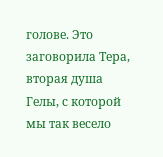голове. Это заговорила Тера, вторая душа Гелы, с которой мы так весело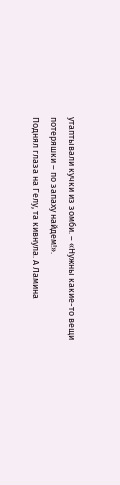утаптывали кучки из зомби. – «Нужны какие-то вещи потеряшки – по запаху найдем!».
Поднял глаза на Гелу, та кивнула. А Ламина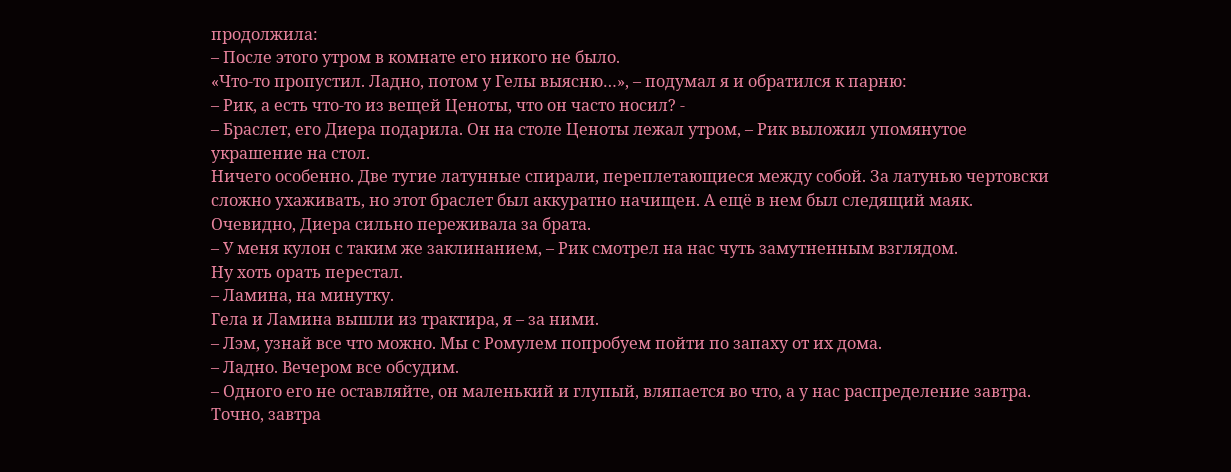продолжила:
– После этого утром в комнате его никого не было.
«Что-то пропустил. Ладно, потом у Гелы выясню…», – подумал я и обратился к парню:
– Рик, а есть что-то из вещей Ценоты, что он часто носил? -
– Браслет, его Диера подарила. Он на столе Ценоты лежал утром, – Рик выложил упомянутое украшение на стол.
Ничего особенно. Две тугие латунные спирали, переплетающиеся между собой. За латунью чертовски сложно ухаживать, но этот браслет был аккуратно начищен. А ещё в нем был следящий маяк. Очевидно, Диера сильно переживала за брата.
– У меня кулон с таким же заклинанием, – Рик смотрел на нас чуть замутненным взглядом.
Ну хоть орать перестал.
– Ламина, на минутку.
Гела и Ламина вышли из трактира, я – за ними.
– Лэм, узнай все что можно. Мы с Ромулем попробуем пойти по запаху от их дома.
– Ладно. Вечером все обсудим.
– Одного его не оставляйте, он маленький и глупый, вляпается во что, а у нас распределение завтра.
Точно, завтра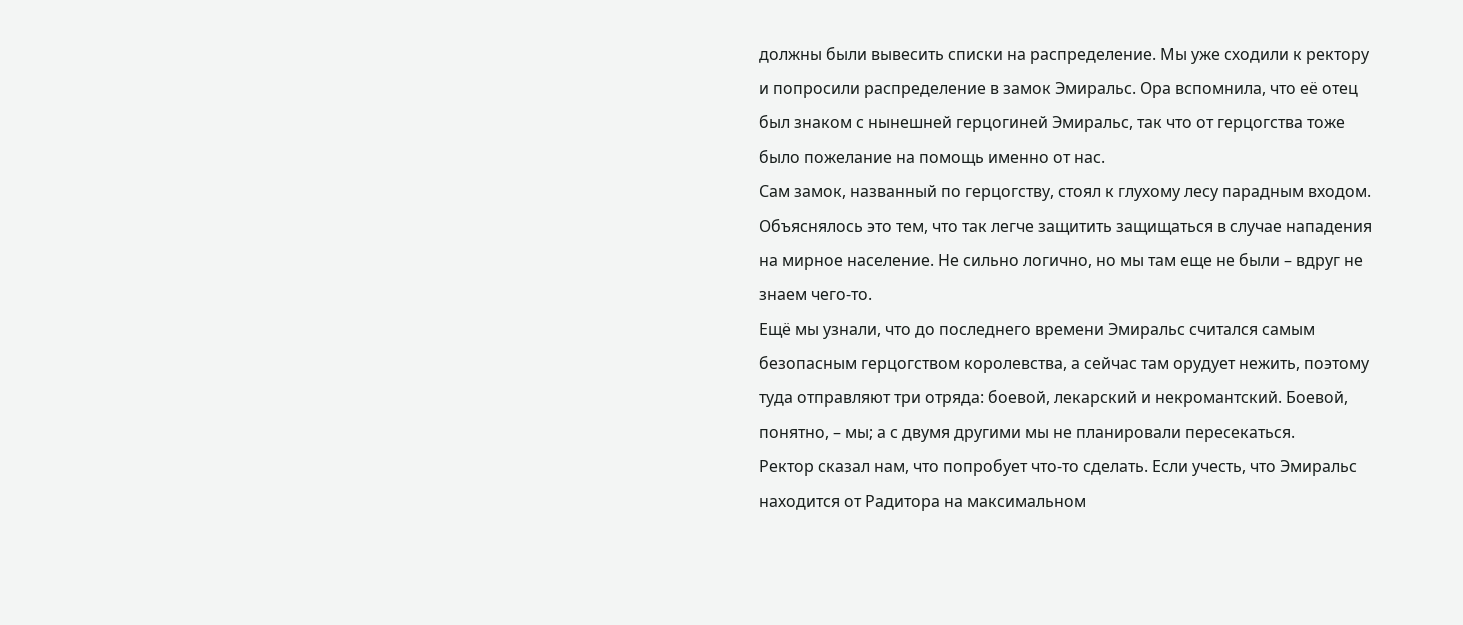должны были вывесить списки на распределение. Мы уже сходили к ректору и попросили распределение в замок Эмиральс. Ора вспомнила, что её отец был знаком с нынешней герцогиней Эмиральс, так что от герцогства тоже было пожелание на помощь именно от нас.
Сам замок, названный по герцогству, стоял к глухому лесу парадным входом. Объяснялось это тем, что так легче защитить защищаться в случае нападения на мирное население. Не сильно логично, но мы там еще не были – вдруг не знаем чего-то.
Ещё мы узнали, что до последнего времени Эмиральс считался самым безопасным герцогством королевства, а сейчас там орудует нежить, поэтому туда отправляют три отряда: боевой, лекарский и некромантский. Боевой, понятно, – мы; а с двумя другими мы не планировали пересекаться.
Ректор сказал нам, что попробует что-то сделать. Если учесть, что Эмиральс находится от Радитора на максимальном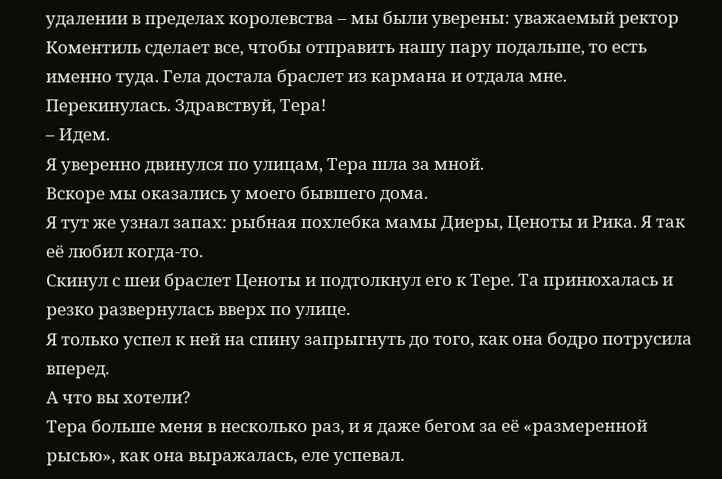удалении в пределах королевства – мы были уверены: уважаемый ректор Коментиль сделает все, чтобы отправить нашу пару подальше, то есть именно туда. Гела достала браслет из кармана и отдала мне.
Перекинулась. Здравствуй, Тера!
– Идем.
Я уверенно двинулся по улицам, Тера шла за мной.
Вскоре мы оказались у моего бывшего дома.
Я тут же узнал запах: рыбная похлебка мамы Диеры, Ценоты и Рика. Я так её любил когда-то.
Скинул с шеи браслет Ценоты и подтолкнул его к Тере. Та принюхалась и резко развернулась вверх по улице.
Я только успел к ней на спину запрыгнуть до того, как она бодро потрусила вперед.
А что вы хотели?
Тера больше меня в несколько раз, и я даже бегом за её «размеренной рысью», как она выражалась, еле успевал.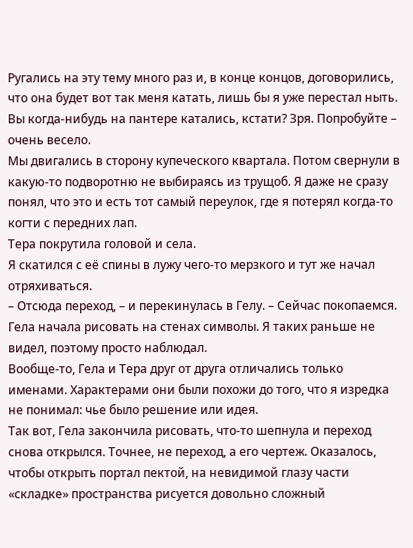Ругались на эту тему много раз и, в конце концов, договорились, что она будет вот так меня катать, лишь бы я уже перестал ныть.
Вы когда-нибудь на пантере катались, кстати? Зря. Попробуйте – очень весело.
Мы двигались в сторону купеческого квартала. Потом свернули в какую-то подворотню не выбираясь из трущоб. Я даже не сразу понял, что это и есть тот самый переулок, где я потерял когда-то когти с передних лап.
Тера покрутила головой и села.
Я скатился с её спины в лужу чего-то мерзкого и тут же начал отряхиваться.
– Отсюда переход, – и перекинулась в Гелу. – Сейчас покопаемся.
Гела начала рисовать на стенах символы. Я таких раньше не видел, поэтому просто наблюдал.
Вообще-то, Гела и Тера друг от друга отличались только именами. Характерами они были похожи до того, что я изредка не понимал: чье было решение или идея.
Так вот, Гела закончила рисовать, что-то шепнула и переход снова открылся. Точнее, не переход, а его чертеж. Оказалось, чтобы открыть портал пектой, на невидимой глазу части «складке» пространства рисуется довольно сложный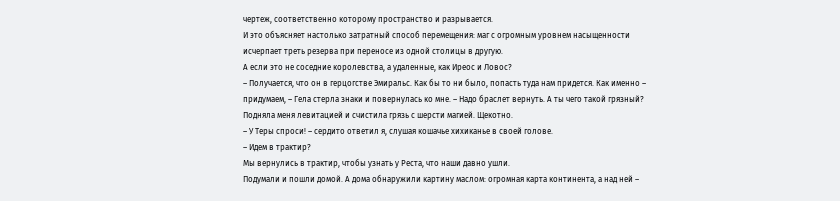чертеж, соответственно которому пространство и разрывается.
И это объясняет настолько затратный способ перемещения: маг с огромным уровнем насыщенности исчерпает треть резерва при переносе из одной столицы в другую.
А если это не соседние королевства, а удаленные, как Иреос и Ловос?
– Получается, что он в герцогстве Эмиральс. Как бы то ни было, попасть туда нам придется. Как именно – придумаем, – Гела стерла знаки и повернулась ко мне. – Надо браслет вернуть. А ты чего такой грязный?
Подняла меня левитацией и счистила грязь с шерсти магией. Щекотно.
– У Теры спроси! – сердито ответил я, слушая кошачье хихиканье в своей голове.
– Идем в трактир?
Мы вернулись в трактир, чтобы узнать у Реста, что наши давно ушли.
Подумали и пошли домой. А дома обнаружили картину маслом: огромная карта континента, а над ней –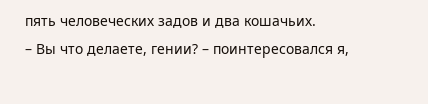пять человеческих задов и два кошачьих.
– Вы что делаете, гении? – поинтересовался я,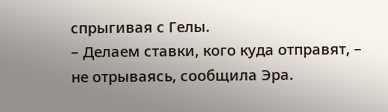спрыгивая с Гелы.
– Делаем ставки, кого куда отправят, – не отрываясь, сообщила Эра.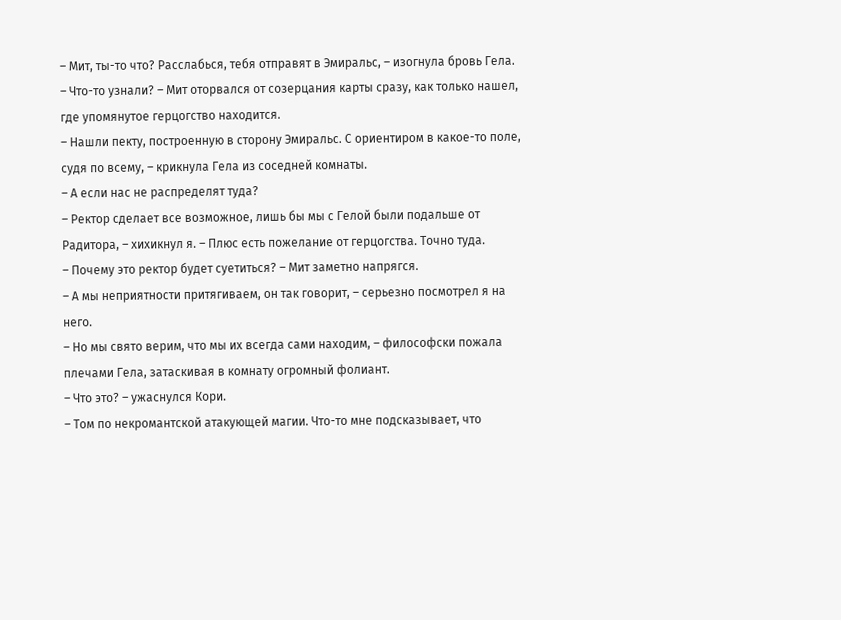– Мит, ты-то что? Расслабься, тебя отправят в Эмиральс, – изогнула бровь Гела.
– Что-то узнали? – Мит оторвался от созерцания карты сразу, как только нашел, где упомянутое герцогство находится.
– Нашли пекту, построенную в сторону Эмиральс. С ориентиром в какое-то поле, судя по всему, – крикнула Гела из соседней комнаты.
– А если нас не распределят туда?
– Ректор сделает все возможное, лишь бы мы с Гелой были подальше от Радитора, – хихикнул я. – Плюс есть пожелание от герцогства. Точно туда.
– Почему это ректор будет суетиться? – Мит заметно напрягся.
– А мы неприятности притягиваем, он так говорит, – серьезно посмотрел я на него.
– Но мы свято верим, что мы их всегда сами находим, – философски пожала плечами Гела, затаскивая в комнату огромный фолиант.
– Что это? – ужаснулся Кори.
– Том по некромантской атакующей магии. Что-то мне подсказывает, что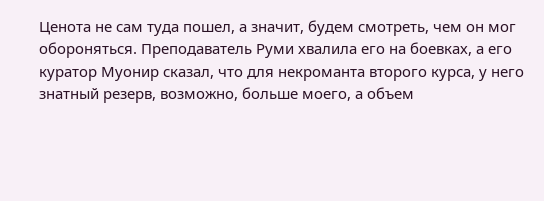Ценота не сам туда пошел, а значит, будем смотреть, чем он мог обороняться. Преподаватель Руми хвалила его на боевках, а его куратор Муонир сказал, что для некроманта второго курса, у него знатный резерв, возможно, больше моего, а объем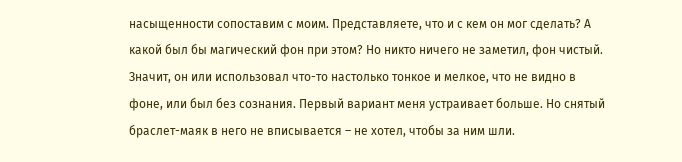насыщенности сопоставим с моим. Представляете, что и с кем он мог сделать? А какой был бы магический фон при этом? Но никто ничего не заметил, фон чистый. Значит, он или использовал что-то настолько тонкое и мелкое, что не видно в фоне, или был без сознания. Первый вариант меня устраивает больше. Но снятый браслет-маяк в него не вписывается – не хотел, чтобы за ним шли.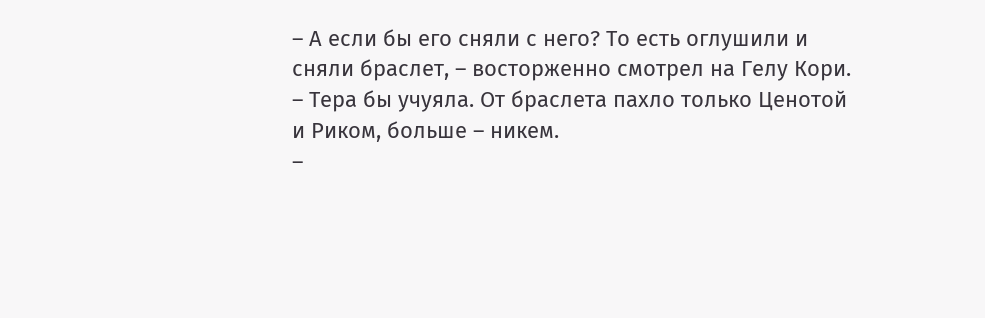– А если бы его сняли с него? То есть оглушили и сняли браслет, – восторженно смотрел на Гелу Кори.
– Тера бы учуяла. От браслета пахло только Ценотой и Риком, больше – никем.
–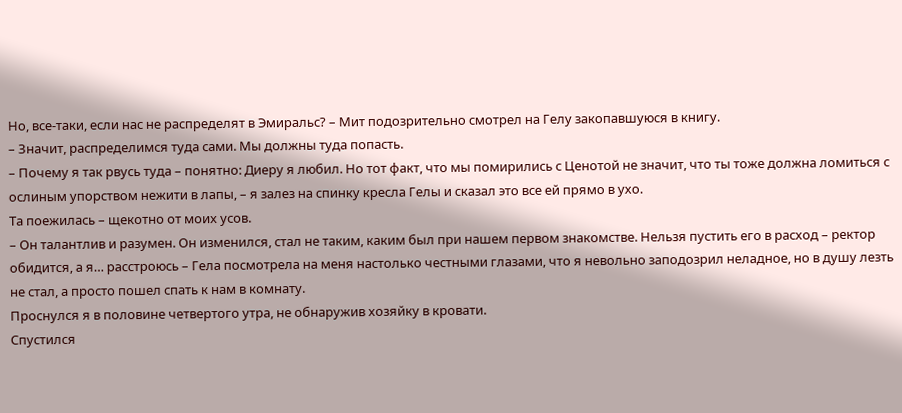Но, все-таки, если нас не распределят в Эмиральс? – Мит подозрительно смотрел на Гелу закопавшуюся в книгу.
– Значит, распределимся туда сами. Мы должны туда попасть.
– Почему я так рвусь туда – понятно: Диеру я любил. Но тот факт, что мы помирились с Ценотой не значит, что ты тоже должна ломиться с ослиным упорством нежити в лапы, – я залез на спинку кресла Гелы и сказал это все ей прямо в ухо.
Та поежилась – щекотно от моих усов.
– Он талантлив и разумен. Он изменился, стал не таким, каким был при нашем первом знакомстве. Нельзя пустить его в расход – ректор обидится, а я… расстроюсь – Гела посмотрела на меня настолько честными глазами, что я невольно заподозрил неладное, но в душу лезть не стал, а просто пошел спать к нам в комнату.
Проснулся я в половине четвертого утра, не обнаружив хозяйку в кровати.
Спустился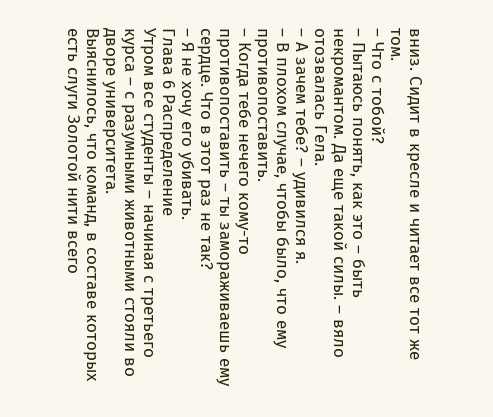вниз. Сидит в кресле и читает все тот же том.
– Что с тобой?
– Пытаюсь понять, как это – быть некромантом. Да еще такой силы. – вяло отозвалась Гела.
– А зачем тебе? – удивился я.
– В плохом случае, чтобы было, что ему противопоставить.
– Когда тебе нечего кому-то противопоставить – ты замораживаешь ему сердце. Что в этот раз не так?
– Я не хочу его убивать.
Глава 6 Распределение
Утром все студенты – начиная с третьего курса – с разумными животными стояли во дворе университета.
Выяснилось, что команд, в составе которых есть слуги Золотой нити всего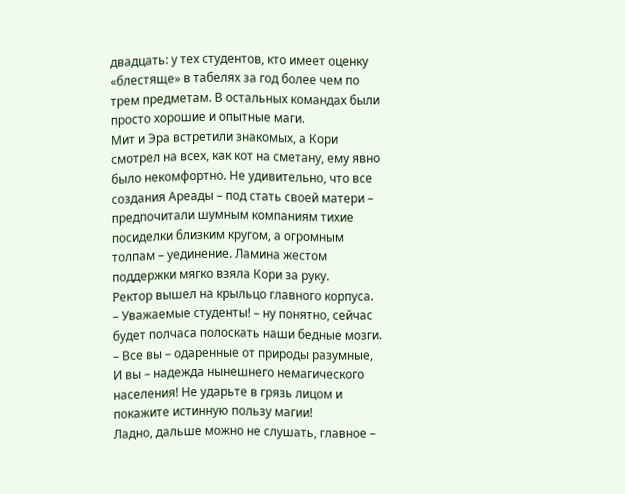двадцать: у тех студентов, кто имеет оценку «блестяще» в табелях за год более чем по трем предметам. В остальных командах были просто хорошие и опытные маги.
Мит и Эра встретили знакомых, а Кори смотрел на всех, как кот на сметану, ему явно было некомфортно. Не удивительно, что все создания Ареады – под стать своей матери – предпочитали шумным компаниям тихие посиделки близким кругом, а огромным толпам – уединение. Ламина жестом поддержки мягко взяла Кори за руку.
Ректор вышел на крыльцо главного корпуса.
– Уважаемые студенты! – ну понятно, сейчас будет полчаса полоскать наши бедные мозги. – Все вы – одаренные от природы разумные, И вы – надежда нынешнего немагического населения! Не ударьте в грязь лицом и покажите истинную пользу магии!
Ладно, дальше можно не слушать, главное –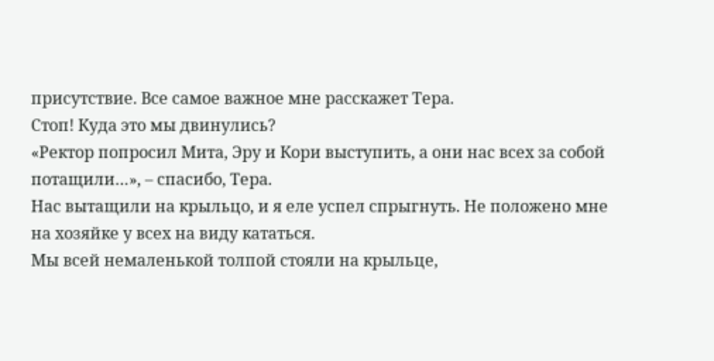присутствие. Все самое важное мне расскажет Тера.
Стоп! Куда это мы двинулись?
«Ректор попросил Мита, Эру и Кори выступить, а они нас всех за собой потащили…», – спасибо, Тера.
Нас вытащили на крыльцо, и я еле успел спрыгнуть. Не положено мне на хозяйке у всех на виду кататься.
Мы всей немаленькой толпой стояли на крыльце,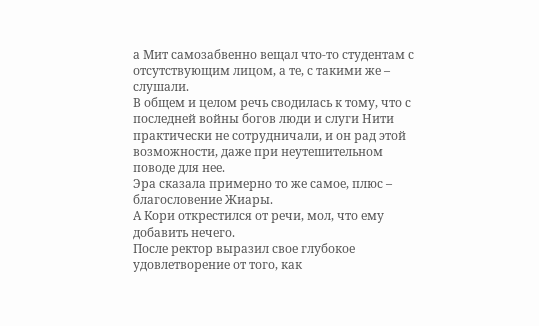а Мит самозабвенно вещал что-то студентам с отсутствующим лицом, а те, с такими же – слушали.
В общем и целом речь сводилась к тому, что с последней войны богов люди и слуги Нити практически не сотрудничали, и он рад этой возможности, даже при неутешительном поводе для нее.
Эра сказала примерно то же самое, плюс – благословение Жиары.
А Кори открестился от речи, мол, что ему добавить нечего.
После ректор выразил свое глубокое удовлетворение от того, как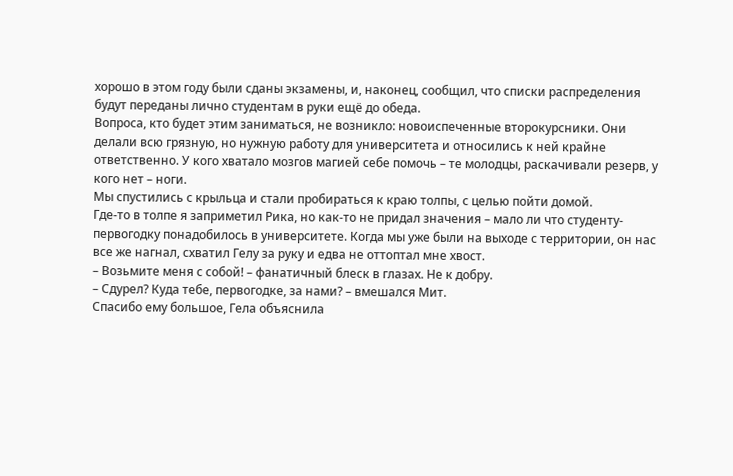хорошо в этом году были сданы экзамены, и, наконец, сообщил, что списки распределения будут переданы лично студентам в руки ещё до обеда.
Вопроса, кто будет этим заниматься, не возникло: новоиспеченные второкурсники. Они делали всю грязную, но нужную работу для университета и относились к ней крайне ответственно. У кого хватало мозгов магией себе помочь – те молодцы, раскачивали резерв, у кого нет – ноги.
Мы спустились с крыльца и стали пробираться к краю толпы, с целью пойти домой.
Где-то в толпе я заприметил Рика, но как-то не придал значения – мало ли что студенту-первогодку понадобилось в университете. Когда мы уже были на выходе с территории, он нас все же нагнал, схватил Гелу за руку и едва не оттоптал мне хвост.
– Возьмите меня с собой! – фанатичный блеск в глазах. Не к добру.
– Сдурел? Куда тебе, первогодке, за нами? – вмешался Мит.
Спасибо ему большое, Гела объяснила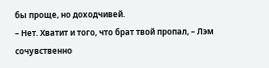бы проще, но доходчивей.
– Нет. Хватит и того, что брат твой пропал, – Лэм сочувственно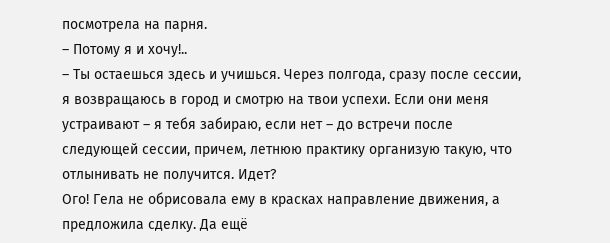посмотрела на парня.
– Потому я и хочу!..
– Ты остаешься здесь и учишься. Через полгода, сразу после сессии, я возвращаюсь в город и смотрю на твои успехи. Если они меня устраивают – я тебя забираю, если нет – до встречи после следующей сессии, причем, летнюю практику организую такую, что отлынивать не получится. Идет?
Ого! Гела не обрисовала ему в красках направление движения, а предложила сделку. Да ещё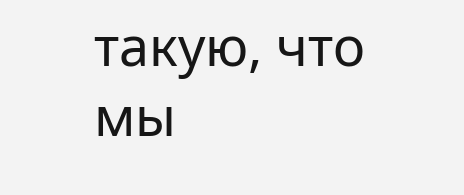такую, что мы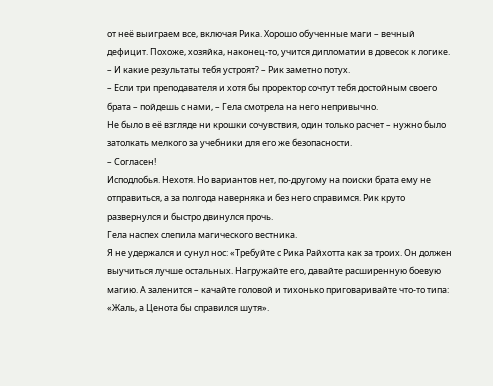от неё выиграем все, включая Рика. Хорошо обученные маги – вечный дефицит. Похоже, хозяйка, наконец-то, учится дипломатии в довесок к логике.
– И какие результаты тебя устроят? – Рик заметно потух.
– Если три преподавателя и хотя бы проректор сочтут тебя достойным своего брата – пойдешь с нами, – Гела смотрела на него непривычно.
Не было в её взгляде ни крошки сочувствия, один только расчет – нужно было затолкать мелкого за учебники для его же безопасности.
– Согласен!
Исподлобья. Нехотя. Но вариантов нет, по-другому на поиски брата ему не отправиться, а за полгода наверняка и без него справимся. Рик круто развернулся и быстро двинулся прочь.
Гела наспех слепила магического вестника.
Я не удержался и сунул нос: «Требуйте с Рика Райхотта как за троих. Он должен выучиться лучше остальных. Нагружайте его, давайте расширенную боевую магию. А заленится – качайте головой и тихонько приговаривайте что-то типа: «Жаль, а Ценота бы справился шутя».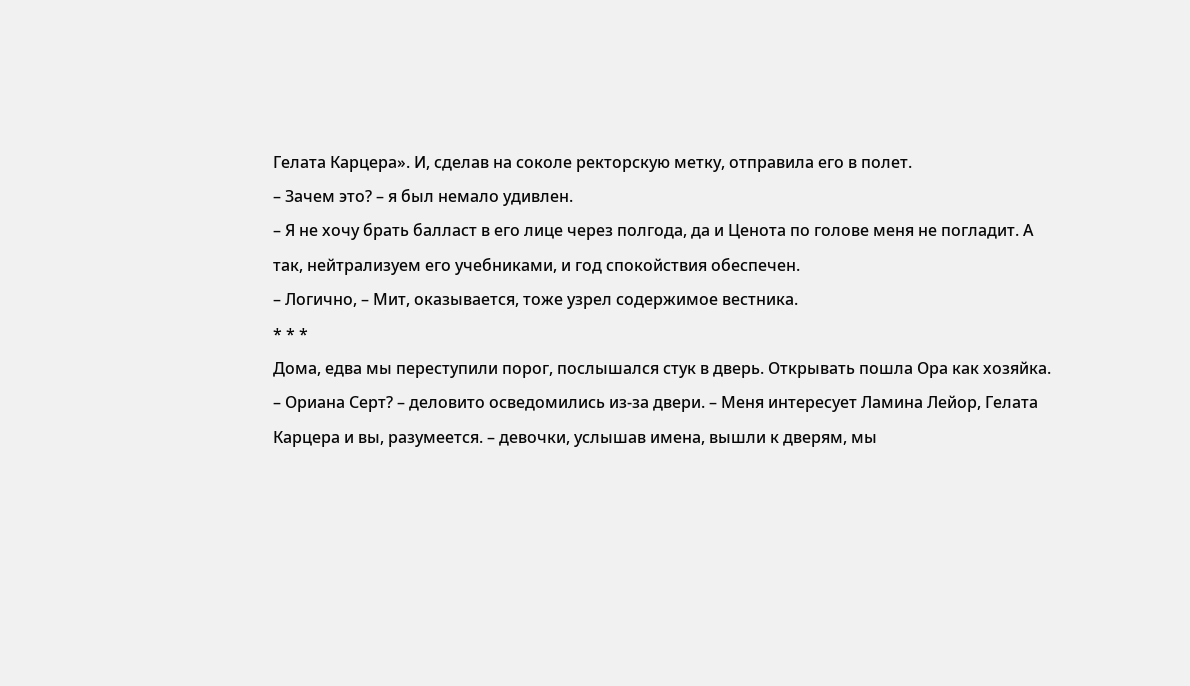Гелата Карцера». И, сделав на соколе ректорскую метку, отправила его в полет.
– Зачем это? – я был немало удивлен.
– Я не хочу брать балласт в его лице через полгода, да и Ценота по голове меня не погладит. А так, нейтрализуем его учебниками, и год спокойствия обеспечен.
– Логично, – Мит, оказывается, тоже узрел содержимое вестника.
* * *
Дома, едва мы переступили порог, послышался стук в дверь. Открывать пошла Ора как хозяйка.
– Ориана Серт? – деловито осведомились из-за двери. – Меня интересует Ламина Лейор, Гелата Карцера и вы, разумеется. – девочки, услышав имена, вышли к дверям, мы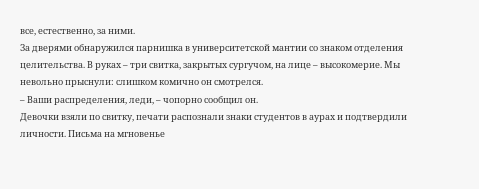все, естественно, за ними.
За дверями обнаружился парнишка в университетской мантии со знаком отделения целительства. В руках – три свитка, закрытых сургучом, на лице – высокомерие. Мы невольно прыснули: слишком комично он смотрелся.
– Ваши распределения, леди, – чопорно сообщил он.
Девочки взяли по свитку, печати распознали знаки студентов в аурах и подтвердили личности. Письма на мгновенье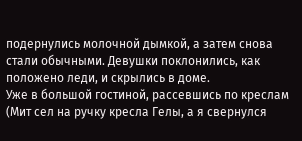подернулись молочной дымкой, а затем снова стали обычными. Девушки поклонились, как положено леди, и скрылись в доме.
Уже в большой гостиной, рассевшись по креслам (Мит сел на ручку кресла Гелы, а я свернулся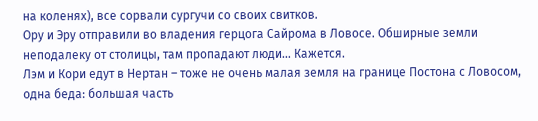на коленях), все сорвали сургучи со своих свитков.
Ору и Эру отправили во владения герцога Сайрома в Ловосе. Обширные земли неподалеку от столицы, там пропадают люди… Кажется.
Лэм и Кори едут в Нертан – тоже не очень малая земля на границе Постона с Ловосом, одна беда: большая часть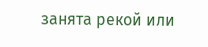занята рекой или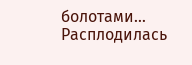болотами… Расплодилась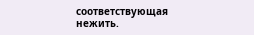соответствующая нежить.